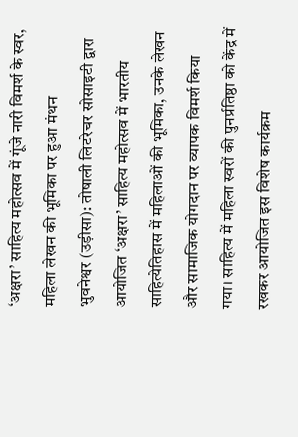‘अक्षरा’ साहित्य महोत्सव में गूंजे नारी विमर्श के स्वर, महिला लेखन की भूमिका पर हुआ मंथन
भुवनेश्वर (उड़ीसा): तोषाली लिटरेचर सोसाइटी द्वारा आयोजित ‘अक्षरा’ साहित्य महोत्सव में भारतीय साहित्येतिहास में महिलाओं की भूमिका, उनके लेखन और सामाजिक योगदान पर व्यापक विमर्श किया गया। साहित्य में महिला स्वरों की पुनर्प्रतिष्ठा को केंद्र में रखकर आयोजित इस विशेष कार्यक्रम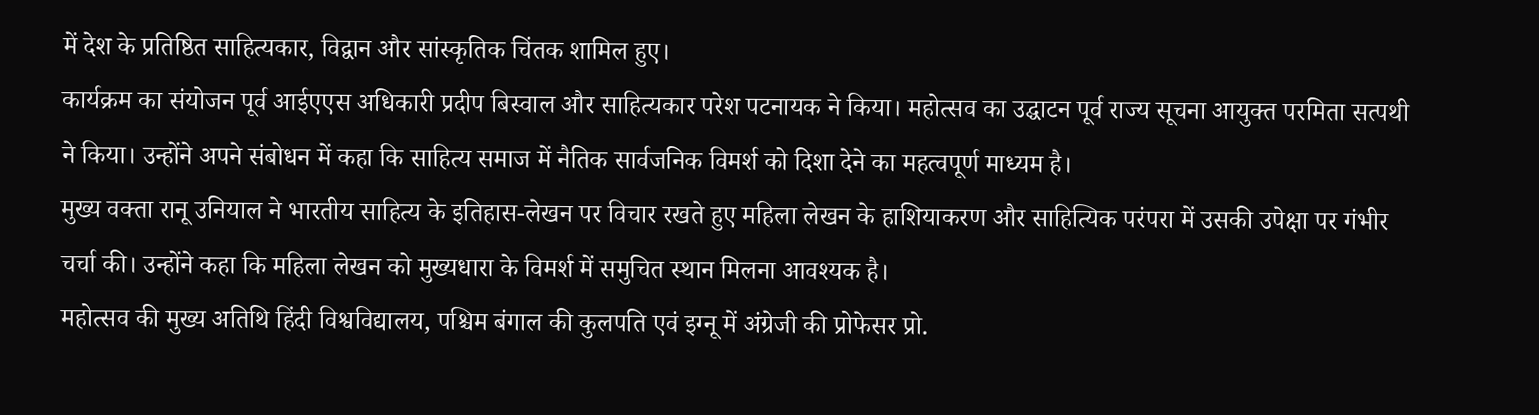में देश के प्रतिष्ठित साहित्यकार, विद्वान और सांस्कृतिक चिंतक शामिल हुए।
कार्यक्रम का संयोजन पूर्व आईएएस अधिकारी प्रदीप बिस्वाल और साहित्यकार परेश पटनायक ने किया। महोत्सव का उद्घाटन पूर्व राज्य सूचना आयुक्त परमिता सत्पथी ने किया। उन्होंने अपने संबोधन में कहा कि साहित्य समाज में नैतिक सार्वजनिक विमर्श को दिशा देने का महत्वपूर्ण माध्यम है।
मुख्य वक्ता रानू उनियाल ने भारतीय साहित्य के इतिहास-लेखन पर विचार रखते हुए महिला लेखन के हाशियाकरण और साहित्यिक परंपरा में उसकी उपेक्षा पर गंभीर चर्चा की। उन्होंने कहा कि महिला लेखन को मुख्यधारा के विमर्श में समुचित स्थान मिलना आवश्यक है।
महोत्सव की मुख्य अतिथि हिंदी विश्वविद्यालय, पश्चिम बंगाल की कुलपति एवं इग्नू में अंग्रेजी की प्रोफेसर प्रो.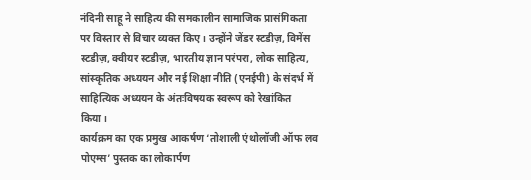नंदिनी साहू ने साहित्य की समकालीन सामाजिक प्रासंगिकता पर विस्तार से विचार व्यक्त किए। उन्होंने जेंडर स्टडीज़, विमेंस स्टडीज़, क्वीयर स्टडीज़, भारतीय ज्ञान परंपरा, लोक साहित्य, सांस्कृतिक अध्ययन और नई शिक्षा नीति (एनईपी) के संदर्भ में साहित्यिक अध्ययन के अंतःविषयक स्वरूप को रेखांकित किया।
कार्यक्रम का एक प्रमुख आकर्षण ‘तोशाली एंथोलॉजी ऑफ लव पोएम्स’ पुस्तक का लोकार्पण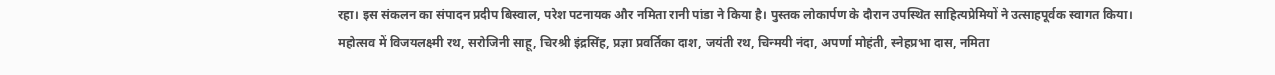रहा। इस संकलन का संपादन प्रदीप बिस्वाल, परेश पटनायक और नमिता रानी पांडा ने किया है। पुस्तक लोकार्पण के दौरान उपस्थित साहित्यप्रेमियों ने उत्साहपूर्वक स्वागत किया।
महोत्सव में विजयलक्ष्मी रथ, सरोजिनी साहू, चिरश्री इंद्रसिंह, प्रज्ञा प्रवर्तिका दाश, जयंती रथ, चिन्मयी नंदा, अपर्णा मोहंती, स्नेहप्रभा दास, नमिता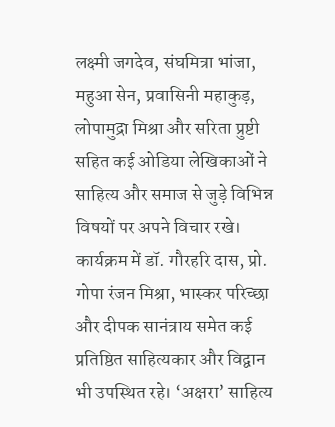लक्ष्मी जगदेव, संघमित्रा भांजा, महुआ सेन, प्रवासिनी महाकुड़, लोपामुद्रा मिश्रा और सरिता प्रुष्टी सहित कई ओडिया लेखिकाओं ने साहित्य और समाज से जुड़े विभिन्न विषयों पर अपने विचार रखे।
कार्यक्रम में डॉ. गौरहरि दास, प्रो. गोपा रंजन मिश्रा, भास्कर परिच्छा और दीपक सानंत्राय समेत कई प्रतिष्ठित साहित्यकार और विद्वान भी उपस्थित रहे। ‘अक्षरा’ साहित्य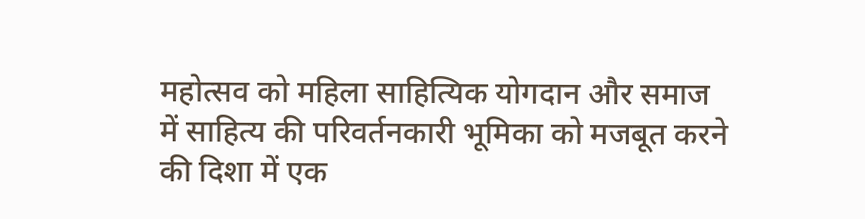महोत्सव को महिला साहित्यिक योगदान और समाज में साहित्य की परिवर्तनकारी भूमिका को मजबूत करने की दिशा में एक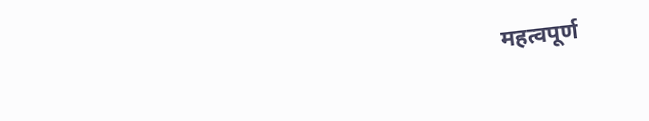महत्वपूर्ण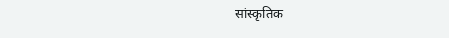सांस्कृतिक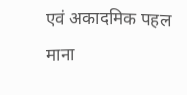एवं अकादमिक पहल माना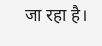जा रहा है।